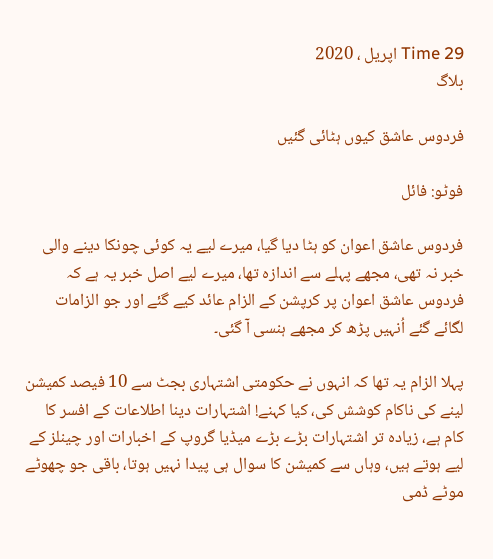Time 29 اپریل ، 2020
بلاگ

فردوس عاشق کیوں ہٹائی گئیں

فوٹو: فائل

فردوس عاشق اعوان کو ہٹا دیا گیا، میرے لیے یہ کوئی چونکا دینے والی خبر نہ تھی، مجھے پہلے سے اندازہ تھا، میرے لیے اصل خبر یہ ہے کہ فردوس عاشق اعوان پر کرپشن کے الزام عائد کیے گئے اور جو الزامات لگائے گئے اُنہیں پڑھ کر مجھے ہنسی آ گئی۔

پہلا الزام یہ تھا کہ انہوں نے حکومتی اشتہاری بجٹ سے 10 فیصد کمیشن لینے کی ناکام کوشش کی، کیا کہنے! اشتہارات دینا اطلاعات کے افسر کا کام ہے، زیادہ تر اشتہارات بڑے بڑے میڈیا گروپ کے اخبارات اور چینلز کے لیے ہوتے ہیں، وہاں سے کمیشن کا سوال ہی پیدا نہیں ہوتا، باقی جو چھوٹے موٹے ڈمی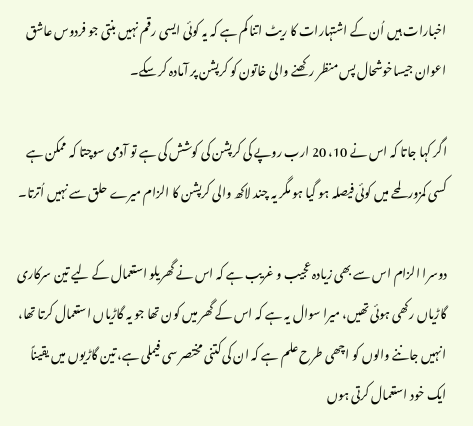اخبارات ہیں اُن کے اشتہارات کا ریٹ اتنا کم ہے کہ یہ کوئی ایسی رقم نہیں بنتی جو فردوس عاشق اعوان جیساخوشحال پس منظر رکھنے والی خاتون کو کرپشن پر آمادہ کر سکے۔

اگر کہا جاتا کہ اس نے 10، 20 ارب روپے کی کرپشن کی کوشش کی ہے تو آدمی سوچتا کہ ممکن ہے کسی کمزور لمحے میں کوئی فیصلہ ہو گیا ہو مگر یہ چند لاکھ والی کرپشن کا الزام میرے حلق سے نہیں اُترتا۔

دوسرا الزام اس سے بھی زیادہ عجیب و غریب ہے کہ اس نے گھریلو استعمال کے لیے تین سرکاری گاڑیاں رکھی ہوئی تھیں، میرا سوال یہ ہے کہ اس کے گھر میں کون تھا جو یہ گاڑیاں استعمال کرتا تھا، انہیں جاننے والوں کو اچھی طرح علم ہے کہ ان کی کتنی مختصر سی فیملی ہے، تین گاڑیوں میں یقیناً ایک خود استعمال کرتی ہوں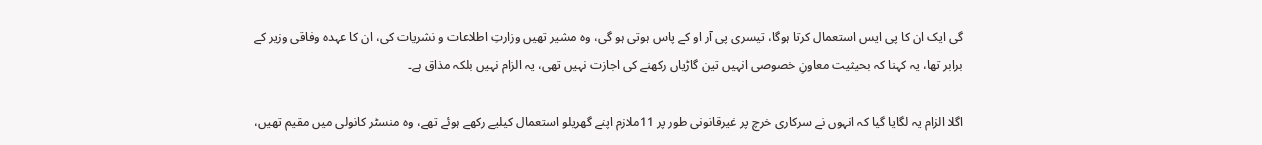گی ایک ان کا پی ایس استعمال کرتا ہوگا، تیسری پی آر او کے پاس ہوتی ہو گی، وہ مشیر تھیں وزارتِ اطلاعات و نشریات کی، ان کا عہدہ وفاقی وزیر کے برابر تھا، یہ کہنا کہ بحیثیت معاونِ خصوصی انہیں تین گاڑیاں رکھنے کی اجازت نہیں تھی، یہ الزام نہیں بلکہ مذاق ہے۔

اگلا الزام یہ لگایا گیا کہ انہوں نے سرکاری خرچ پر غیرقانونی طور پر 11ملازم اپنے گھریلو استعمال کیلیے رکھے ہوئے تھے، وہ منسٹر کانولی میں مقیم تھیں،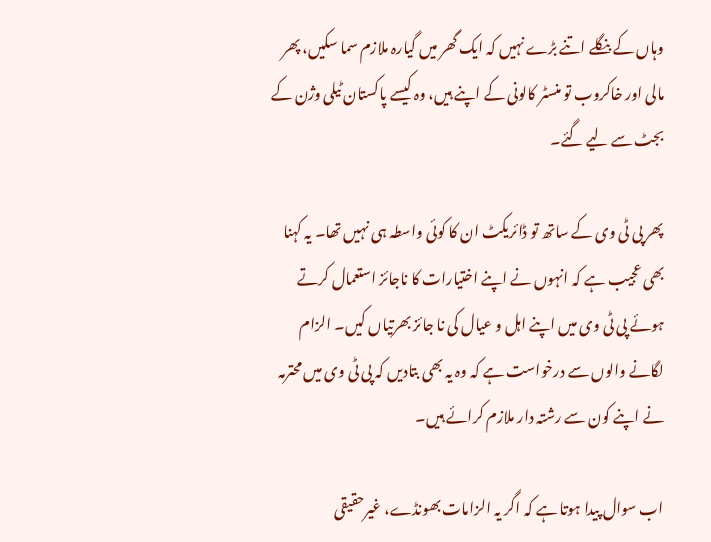وہاں کے بنگلے اتنے بڑے نہیں کہ ایک گھر میں گیارہ ملازم سما سکیں، پھر مالی اور خاکروب تو منسٹر کالونی کے اپنے ہیں، وہ کیسے پاکستان ٹیلی وژن کے بجٹ سے لیے گئے۔

پھر پی ٹی وی کے ساتھ تو ڈائریکٹ ان کا کوئی واسطہ ہی نہیں تھا۔ یہ کہنا بھی عجیب ہے کہ انہوں نے اپنے اختیارات کا ناجائز استعمال کرتے ہوئے پی ٹی وی میں اپنے اہل و عیال کی نا جائز بھرتیاں کیں۔ الزام لگانے والوں سے درخواست ہے کہ وہ یہ بھی بتادیں کہ پی ٹی وی میں محترمہ نے اپنے کون سے رشتہ دار ملازم کرائے ہیں۔

اب سوال پیدا ہوتا ہے کہ اگر یہ الزامات بھونڈے، غیرحقیقی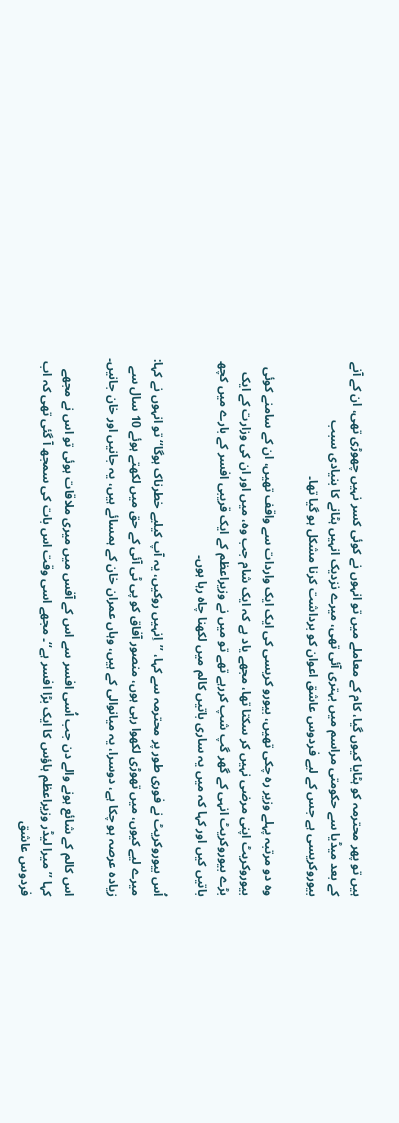ہیں تو پھر محترمہ کو ہٹایا کیوں گیا، کام کے معاملے میں تو انہوں نے کوئی کسر نہیں چھوڑی تھی، ان کے آنے کے بعد میڈیا سے حکومتی مراسم میں بہتری آئی تھی، میرے نزدیک انہیں ہٹانے کا بنیادی سبب بیوروکریسی ہے جس کے لیے فردوس عاشق اعوان کو برداشت کرنا مشکل ہو گیا تھا۔

وہ دو مرتبہ پہلے وزیر رہ چکی تھیں، بیورو کریسی کی ایک ایک واردات سے واقف تھیں، ان کے سامنے کوئی بیوروکریٹ اپنی مرضی نہیں کر سکتا تھا، مجھے یاد ہے کہ ایک شام جب وہ، میں اور ان کی وزارت کے ایک بڑے بیوروکریٹ انہی کے گھر گپ شپ کررہے تھے تو میں نے وزیراعظم کے ایک قریبی افسر کے بارے میں کچھ باتیں کیں اور کہا کہ میں یہ ساری باتیں کالم میں لکھنا چاہ رہا ہوں۔

اُس بیوروکریٹ نے فوری طور پر محترمہ سے کہا، ’’اِنہیں روکیں، یہ آپ کیلیے خطرناک ہوگا‘‘ تو انہوں نے کہا: میرے لیے کیوں، میں تھوڑی لکھوا رہی ہوں، منصور آفاق کو پی ٹی آئی کے حق میں لکھتے ہوئے 10 سال سے زیادہ عرصہ ہو چکا ہے، دوسرا، یہ میانوالی کے ہیں، وہاں عمران خان کے ہمسائے ہیں، یہ جانیں اور خان جانیں۔

اس کالم کے شائع ہونے والے دن جب اُسی افسر سے اس کے آفس میں میری ملاقات ہوئی تو اس نے مجھے کہا ’’میرا لیڈر وزیراعظم ہاؤس کا ایک بڑا افسر ہے‘‘۔ مجھے اسی وقت اس بات کی سمجھ آ گئی تھی کہ اب فردوس عاشق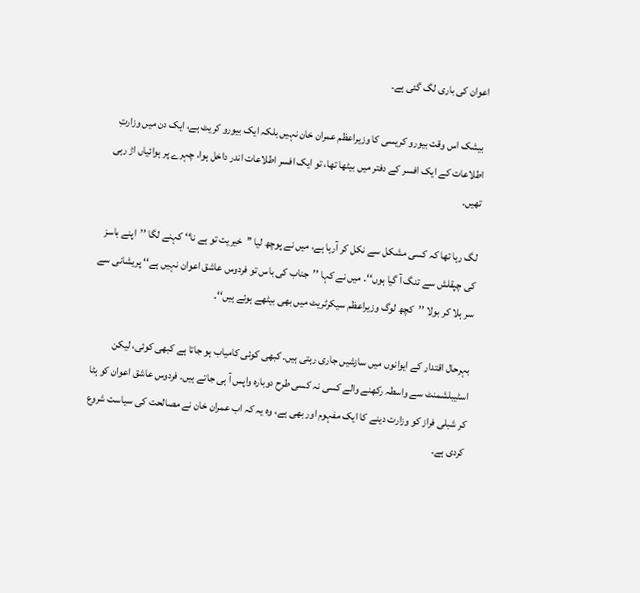اعوان کی باری لگ گئی ہے۔

 بیشک اس وقت بیورو کریسی کا وزیراعظم عمران خان نہیں بلکہ ایک بیورو کریٹ ہے، ایک دن میں وزارتِ اطلاعات کے ایک افسر کے دفتر میں بیٹھا تھا، تو ایک افسر اطلاعات اندر داخل ہوا، چہرے پر ہوائیاں اڑ رہی تھیں۔

لگ رہا تھا کہ کسی مشکل سے نکل کر آرہا ہے، میں نے پوچھ لیا ’’خیریت تو ہے نا‘‘ کہنے لگا ’’اپنے باسز کی چپقلش سے تنگ آ گیا ہوں‘‘۔ میں نے کہا ’’جناب کی باس تو فردوس عاشق اعوان نہیں ہے‘‘ پریشانی سے سر ہلا کر بولا ’’کچھ لوگ وزیراعظم سیکرٹریٹ میں بھی بیٹھے ہوئے ہیں‘‘۔

بہرحال اقتدار کے ایوانوں میں سازشیں جاری رہتی ہیں۔ کبھی کوئی کامیاب ہو جاتا ہے کبھی کوئی، لیکن اسٹیبلشمنٹ سے واسطہ رکھنے والے کسی نہ کسی طرح دوبارہ واپس آ ہی جاتے ہیں۔ فردوس عاشق اعوان کو ہٹا کر شبلی فراز کو وزارت دینے کا ایک مفہوم اور بھی ہے، وہ یہ کہ اب عمران خان نے مصالحت کی سیاست شروع کردی ہے۔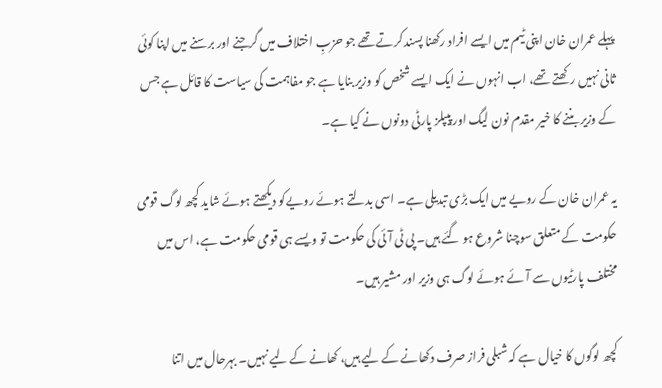پہلے عمران خان اپنی ٹیم میں ایسے افراد رکھنا پسند کرتے تھے جو حزبِ اختلاف میں گرجنے اور برسنے میں اپنا کوئی ثانی نہیں رکھتے تھے، اب انہوں نے ایک ایسے شخص کو وزیر بنایا ہے جو مفاہمت کی سیاست کا قائل ہے جس کے وزیر بننے کا خیر مقدم نون لیگ اور پیپلز پارٹی دونوں نے کیا ہے۔

یہ عمران خان کے رویے میں ایک بڑی تبدیلی ہے۔ اسی بدلتے ہوئے رویےکو دیکھتے ہوئے شاید کچھ لوگ قومی حکومت کے متعلق سوچنا شروع ہو گئے ہیں۔ پی ٹی آئی کی حکومت تو ویسے ہی قومی حکومت ہے، اس میں مختلف پارٹیوں سے آئے ہوئے لوگ ہی وزیر اور مشیر ہیں۔

کچھ لوگوں کا خیال ہے کہ شبلی فراز صرف دکھانے کے لیے ہیں، کھانے کے لیے نہیں۔ بہرحال میں اتنا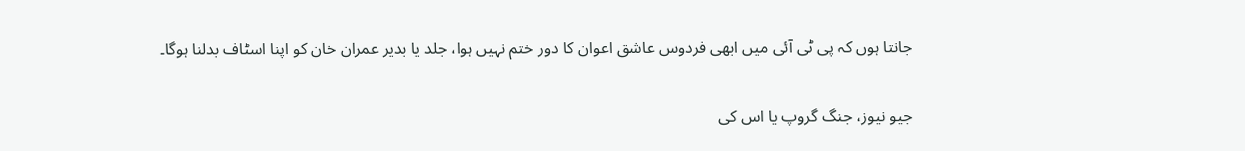جانتا ہوں کہ پی ٹی آئی میں ابھی فردوس عاشق اعوان کا دور ختم نہیں ہوا، جلد یا بدیر عمران خان کو اپنا اسٹاف بدلنا ہوگا۔


جیو نیوز، جنگ گروپ یا اس کی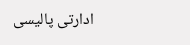ادارتی پالیسی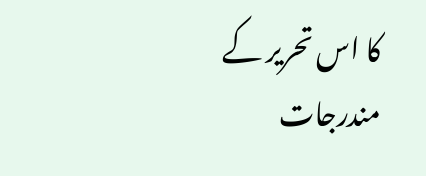کا اس تحریر کے مندرجات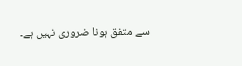سے متفق ہونا ضروری نہیں ہے۔